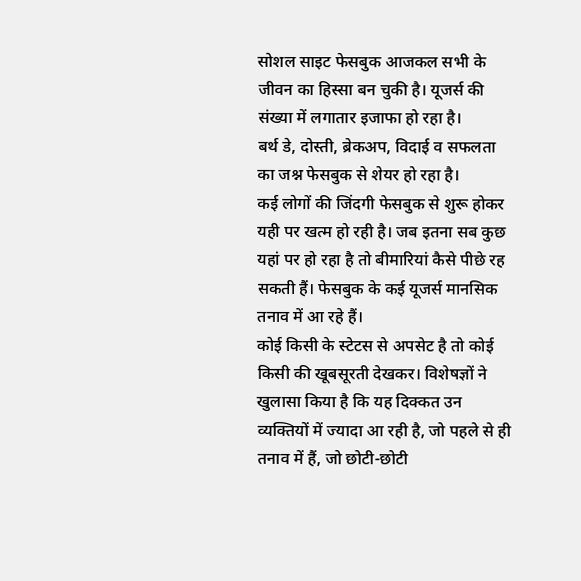सोशल साइट फेसबुक आजकल सभी के जीवन का हिस्सा बन चुकी है। यूजर्स की संख्या में लगातार इजाफा हो रहा है।
बर्थ डे, दोस्ती, ब्रेकअप, विदाई व सफलता का जश्न फेसबुक से शेयर हो रहा है।
कई लोगों की जिंदगी फेसबुक से शुरू होकर यही पर खत्म हो रही है। जब इतना सब कुछ यहां पर हो रहा है तो बीमारियां कैसे पीछे रह सकती हैं। फेसबुक के कई यूजर्स मानसिक तनाव में आ रहे हैं।
कोई किसी के स्टेटस से अपसेट है तो कोई किसी की खूबसूरती देखकर। विशेषज्ञों ने खुलासा किया है कि यह दिक्कत उन व्यक्तियों में ज्यादा आ रही है, जो पहले से ही तनाव में हैं, जो छोटी-छोटी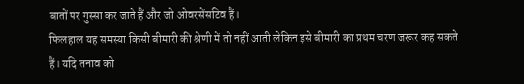बातों पर गुस्सा कर जाते हैं और जो ओवरसेंसटिव हैं।
फिलहाल यह समस्या किसी बीमारी की श्रेणी में तो नहीं आती लेकिन इसे बीमारी का प्रथम चरण जरूर कह सकते हैं। यदि तनाव को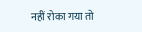नहीं रोका गया तो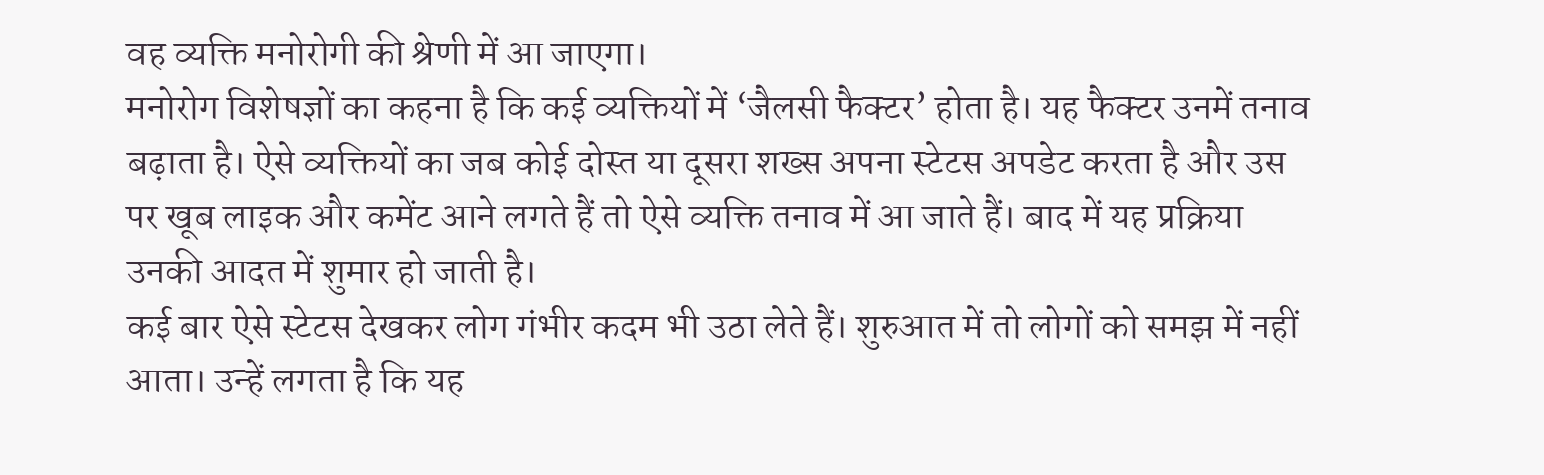वह व्यक्ति मनोरोगी की श्रेणी में आ जाएगा।
मनोरोग विशेषज्ञों का कहना है कि कई व्यक्तियों में ‘जैलसी फैक्टर’ होता है। यह फैक्टर उनमें तनाव बढ़ाता है। ऐसे व्यक्तियों का जब कोई दोस्त या दूसरा शख्स अपना स्टेटस अपडेट करता है और उस पर खूब लाइक और कमेंट आने लगते हैं तो ऐसे व्यक्ति तनाव में आ जाते हैं। बाद में यह प्रक्रिया उनकी आदत में शुमार हो जाती है।
कई बार ऐसे स्टेटस देखकर लोग गंभीर कदम भी उठा लेते हैं। शुरुआत में तो लोगों को समझ में नहीं आता। उन्हें लगता है कि यह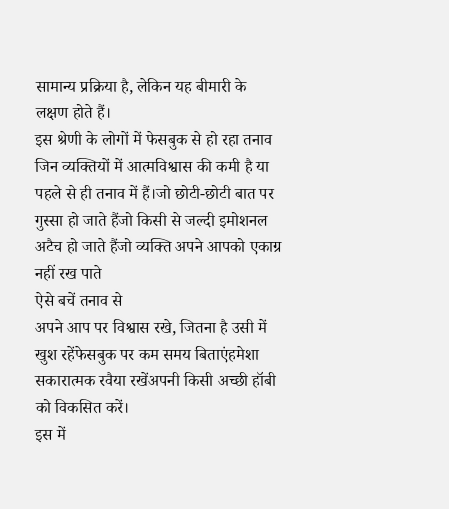सामान्य प्रक्रिया है, लेकिन यह बीमारी के लक्षण होते हैं।
इस श्रेणी के लोगों में फेसबुक से हो रहा तनाव
जिन व्यक्तियों में आत्मविश्वास की कमी है या पहले से ही तनाव में हैं।जो छोटी-छोटी बात पर गुस्सा हो जाते हैंजो किसी से जल्दी इमोशनल अटैच हो जाते हैंजो व्यक्ति अपने आपको एकाग्र नहीं रख पाते
ऐसे बचें तनाव से
अपने आप पर विश्वास रखे, जितना है उसी में खुश रहेंफेसबुक पर कम समय बिताएंहमेशा सकारात्मक रवैया रखेंअपनी किसी अच्छी हॉबी को विकसित करें।
इस में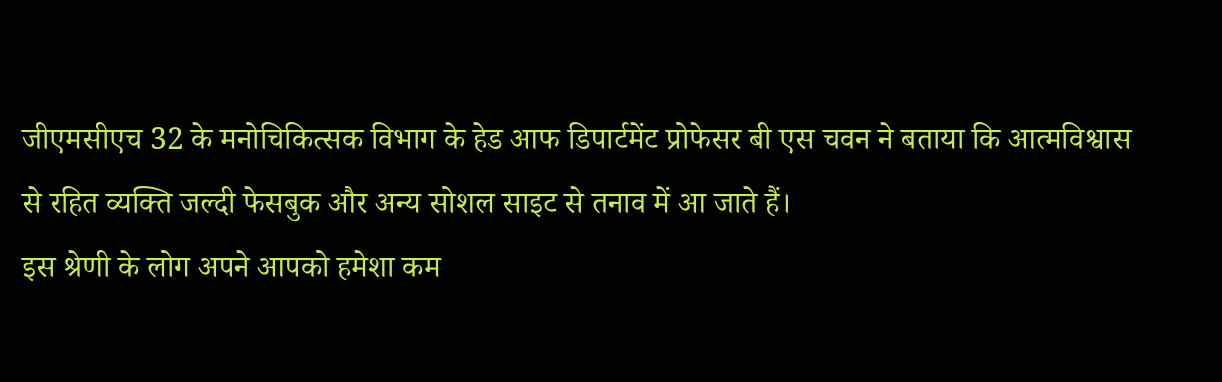जीएमसीएच 32 के मनोचिकित्सक विभाग के हेड आफ डिपार्टमेंट प्रोफेसर बी एस चवन ने बताया कि आत्मविश्वास से रहित व्यक्ति जल्दी फेसबुक और अन्य सोशल साइट से तनाव में आ जाते हैं।
इस श्रेणी के लोग अपने आपको हमेशा कम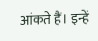आंकते हैं। इन्हें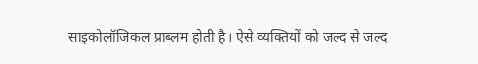साइकोलॉजिकल प्राब्लम होती है। ऐसे व्यक्तियों को जल्द से जल्द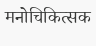मनोचिकित्सक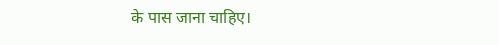के पास जाना चाहिए।